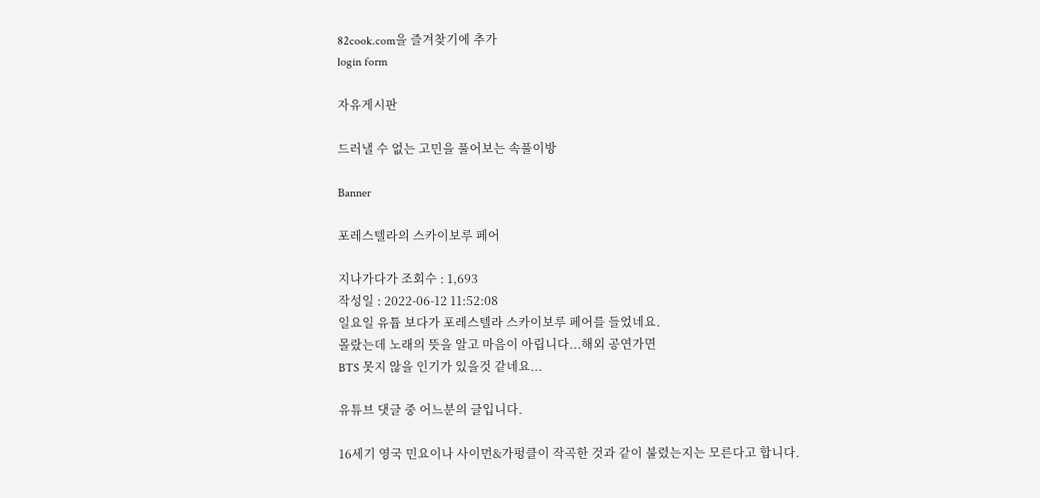82cook.com을 즐겨찾기에 추가
login form

자유게시판

드러낼 수 없는 고민을 풀어보는 속풀이방

Banner

포레스텔라의 스카이보루 페어

지나가다가 조회수 : 1,693
작성일 : 2022-06-12 11:52:08
일요일 유튭 보다가 포레스텔라 스카이보루 페어를 들었네요.
몰랐는데 노래의 뜻을 알고 마음이 아립니다...해외 공연가면
BTS 못지 않을 인기가 있을것 같네요...

유튜브 댓글 중 어느분의 글입니다.

16세기 영국 민요이나 사이먼&가펑클이 작곡한 것과 같이 불렸는지는 모른다고 합니다.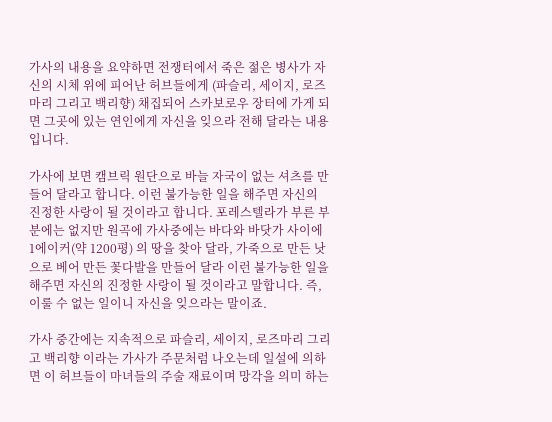가사의 내용을 요약하면 전쟁터에서 죽은 젊은 병사가 자신의 시체 위에 피어난 허브들에게 (파슬리, 세이지, 로즈마리 그리고 백리향) 채집되어 스카보로우 장터에 가게 되면 그곳에 있는 연인에게 자신을 잊으라 전해 달라는 내용입니다.

가사에 보면 캠브릭 원단으로 바늘 자국이 없는 셔츠를 만들어 달라고 합니다. 이런 불가능한 일을 해주면 자신의 진정한 사랑이 될 것이라고 합니다. 포레스텔라가 부른 부분에는 없지만 원곡에 가사중에는 바다와 바닷가 사이에 1에이커(약 1200평) 의 땅을 찾아 달라, 가죽으로 만든 낫으로 베어 만든 꽃다발을 만들어 달라 이런 불가능한 일을 해주면 자신의 진정한 사랑이 될 것이라고 말합니다. 즉, 이룰 수 없는 일이니 자신을 잊으라는 말이죠.

가사 중간에는 지속적으로 파슬리, 세이지, 로즈마리 그리고 백리향 이라는 가사가 주문처럼 나오는데 일설에 의하면 이 허브들이 마녀들의 주술 재료이며 망각을 의미 하는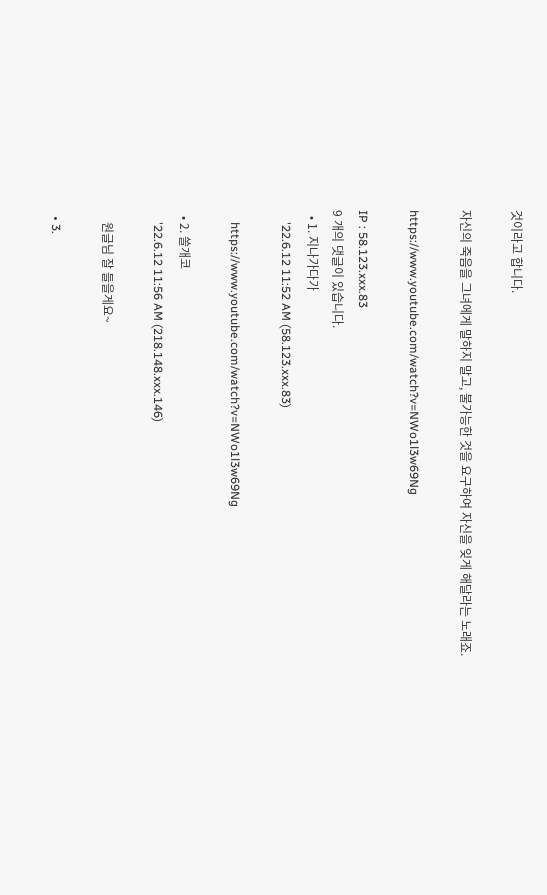것이라고 합니다.

자신의 죽음을 그녀에게 말하지 말고, 불가능한 것을 요구하여 자신을 잊게 해달라는 노래죠.

https://www.youtube.com/watch?v=NWo1l3w69Ng

IP : 58.123.xxx.83
9 개의 댓글이 있습니다.
  • 1. 지나가다가
    '22.6.12 11:52 AM (58.123.xxx.83)

    https://www.youtube.com/watch?v=NWo1l3w69Ng

  • 2. 쓸개코
    '22.6.12 11:56 AM (218.148.xxx.146)

    원글님 잘 들을게요~

  • 3.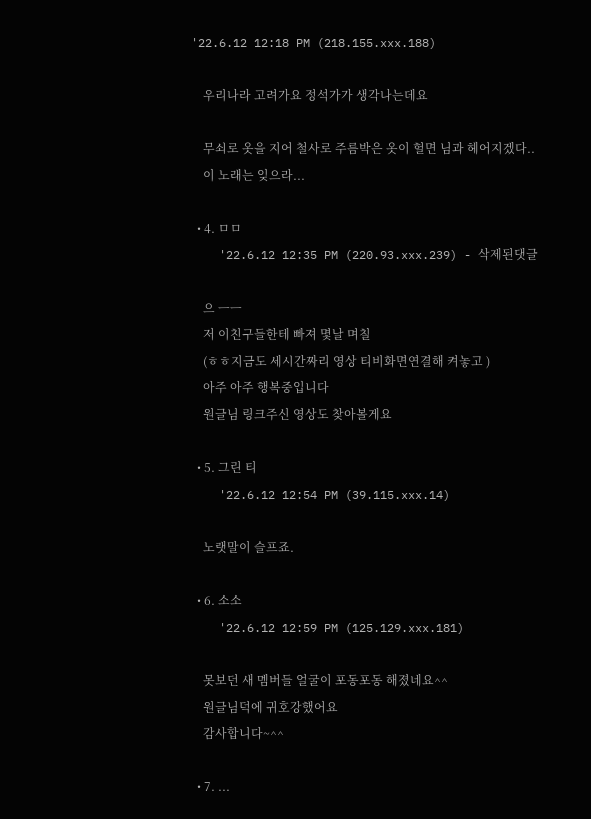'22.6.12 12:18 PM (218.155.xxx.188)

    우리나라 고려가요 정석가가 생각나는데요

    무쇠로 옷을 지어 철사로 주름박은 옷이 헐면 님과 헤어지겠다..
    이 노래는 잊으라...

  • 4. ㅁㅁ
    '22.6.12 12:35 PM (220.93.xxx.239) - 삭제된댓글

    으 ㅡㅡ
    저 이친구들한테 빠져 몇날 며칠
    (ㅎㅎ지금도 세시간짜리 영상 티비화면연결해 켜놓고 )
    아주 아주 행복중입니다
    원글님 링크주신 영상도 찾아볼게요

  • 5. 그린 티
    '22.6.12 12:54 PM (39.115.xxx.14)

    노랫말이 슬프죠.

  • 6. 소소
    '22.6.12 12:59 PM (125.129.xxx.181)

    못보던 새 멤버들 얼굴이 포동포동 해졌네요^^
    원글님덕에 귀호강했어요
    감사합니다~^^

  • 7. ...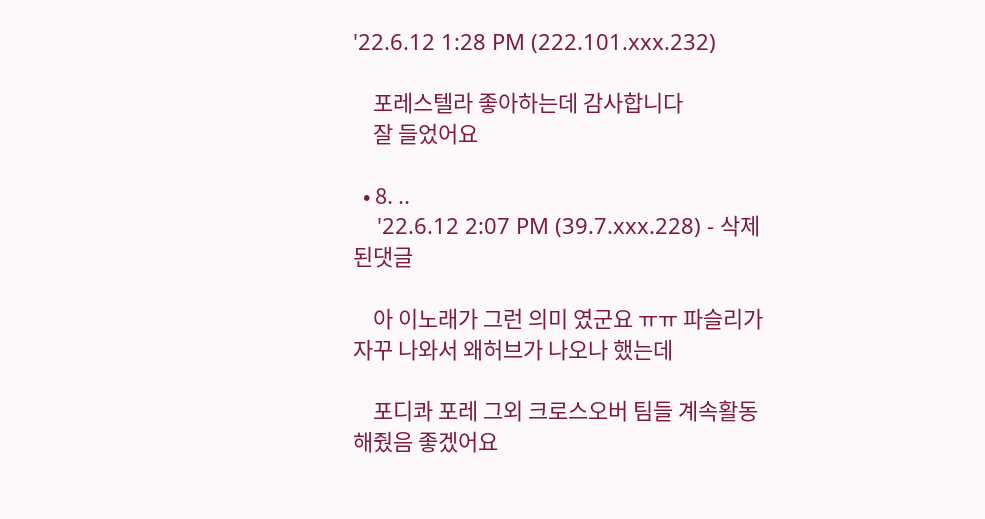'22.6.12 1:28 PM (222.101.xxx.232)

    포레스텔라 좋아하는데 감사합니다
    잘 들었어요

  • 8. ..
    '22.6.12 2:07 PM (39.7.xxx.228) - 삭제된댓글

    아 이노래가 그런 의미 였군요 ㅠㅠ 파슬리가 자꾸 나와서 왜허브가 나오나 했는데

    포디콰 포레 그외 크로스오버 팀들 계속활동해줬음 좋겠어요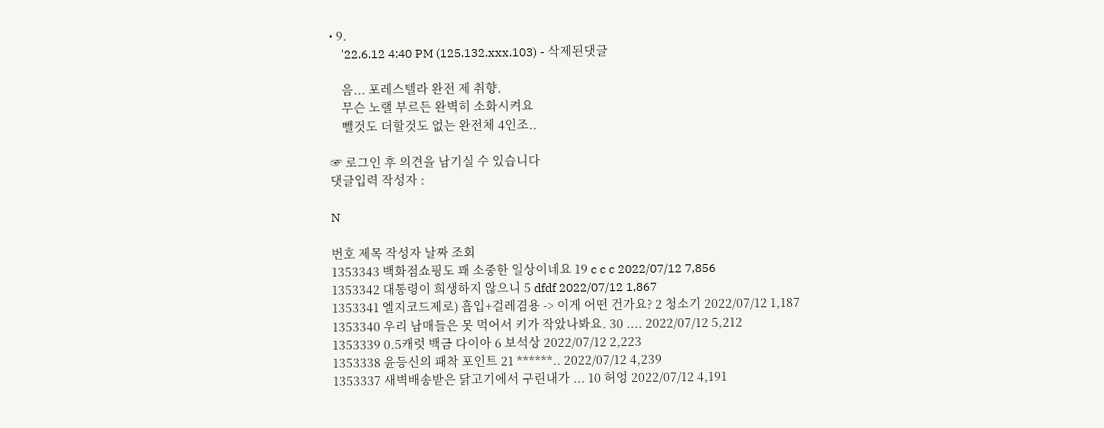• 9.
    '22.6.12 4:40 PM (125.132.xxx.103) - 삭제된댓글

    음... 포레스텔라 완전 제 취향.
    무슨 노랠 부르든 완벽히 소화시켜요
    뺄것도 더할것도 없는 완전체 4인조..

☞ 로그인 후 의견을 남기실 수 있습니다
댓글입력 작성자 :

N

번호 제목 작성자 날짜 조회
1353343 백화점쇼핑도 꽤 소중한 일상이네요 19 c c c 2022/07/12 7,856
1353342 대통령이 희생하지 않으니 5 dfdf 2022/07/12 1,867
1353341 엘지코드제로) 흡입+걸레겸용 -> 이게 어떤 건가요? 2 청소기 2022/07/12 1,187
1353340 우리 남매들은 못 먹어서 키가 작았나봐요. 30 .... 2022/07/12 5,212
1353339 0.5캐럿 백금 다이아 6 보석상 2022/07/12 2,223
1353338 윤등신의 패착 포인트 21 ******.. 2022/07/12 4,239
1353337 새벽배송받은 닭고기에서 구린내가 ... 10 허엉 2022/07/12 4,191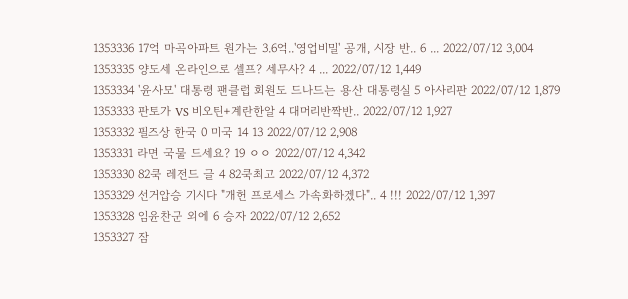1353336 17억 마곡아파트 원가는 3.6억..'영업비밀' 공개, 시장 반.. 6 ... 2022/07/12 3,004
1353335 양도세 온라인으로 셀프? 세무사? 4 ... 2022/07/12 1,449
1353334 '윤사모' 대통령 팬클럽 회원도 드나드는 용산 대통령실 5 아사리판 2022/07/12 1,879
1353333 판토가 VS 비오틴+계란한알 4 대머리반짝반.. 2022/07/12 1,927
1353332 필즈상 한국 0 미국 14 13 2022/07/12 2,908
1353331 라면 국물 드세요? 19 ㅇㅇ 2022/07/12 4,342
1353330 82쿡 레전드 글 4 82쿡최고 2022/07/12 4,372
1353329 선거압승 기시다 "개헌 프로세스 가속화하겠다".. 4 !!! 2022/07/12 1,397
1353328 임윤찬군 외에 6 승자 2022/07/12 2,652
1353327 잠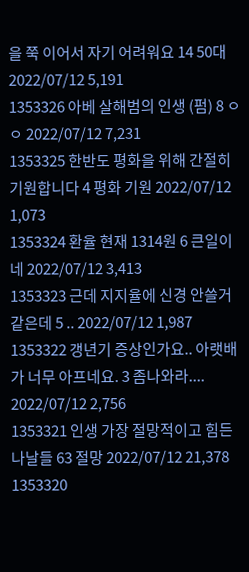을 쭉 이어서 자기 어려워요 14 50대 2022/07/12 5,191
1353326 아베 살해범의 인생 (펌) 8 ㅇㅇ 2022/07/12 7,231
1353325 한반도 평화을 위해 간절히 기원합니다 4 평화 기원 2022/07/12 1,073
1353324 환율 현재 1314원 6 큰일이네 2022/07/12 3,413
1353323 근데 지지율에 신경 안쓸거 같은데 5 .. 2022/07/12 1,987
1353322 갱년기 증상인가요.. 아랫배가 너무 아프네요. 3 좀나와라.... 2022/07/12 2,756
1353321 인생 가장 절망적이고 힘든 나날들 63 절망 2022/07/12 21,378
1353320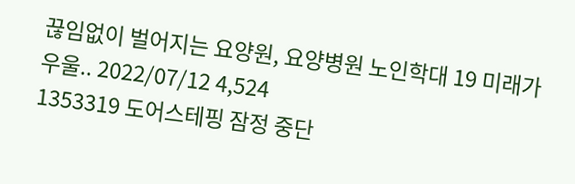끊임없이 벌어지는 요양원, 요양병원 노인학대 19 미래가 우울.. 2022/07/12 4,524
1353319 도어스테핑 잠정 중단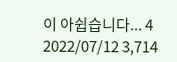이 아쉽습니다... 4 2022/07/12 3,714